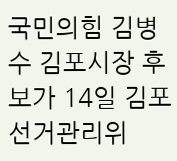국민의힘 김병수 김포시장 후보가 14일 김포선거관리위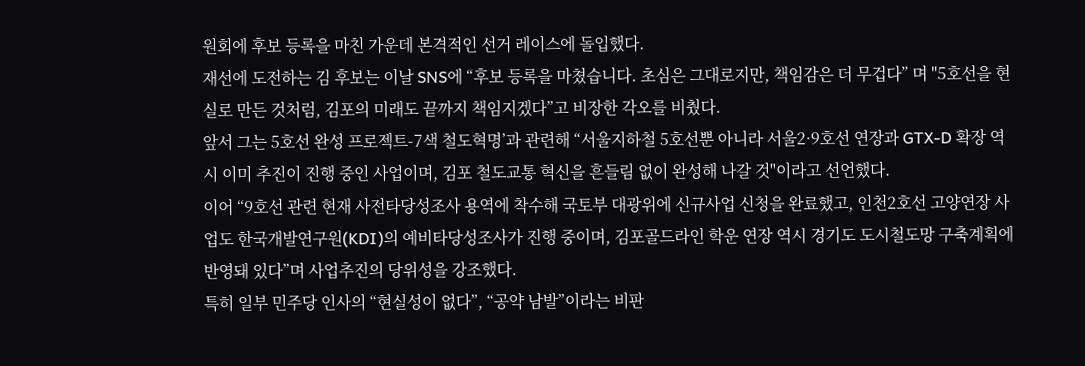원회에 후보 등록을 마친 가운데 본격적인 선거 레이스에 돌입했다.
재선에 도전하는 김 후보는 이날 SNS에 “후보 등록을 마쳤습니다. 초심은 그대로지만, 책임감은 더 무겁다” 며 "5호선을 현실로 만든 것처럼, 김포의 미래도 끝까지 책임지겠다”고 비장한 각오를 비췄다.
앞서 그는 5호선 완성 프로젝트-7색 철도혁명’과 관련해 “서울지하철 5호선뿐 아니라 서울2·9호선 연장과 GTX-D 확장 역시 이미 추진이 진행 중인 사업이며, 김포 철도교통 혁신을 흔들림 없이 완성해 나갈 것"이라고 선언했다.
이어 “9호선 관련 현재 사전타당성조사 용역에 착수해 국토부 대광위에 신규사업 신청을 완료했고, 인천2호선 고양연장 사업도 한국개발연구원(KDI)의 예비타당성조사가 진행 중이며, 김포골드라인 학운 연장 역시 경기도 도시철도망 구축계획에 반영돼 있다”며 사업추진의 당위성을 강조했다.
특히 일부 민주당 인사의 “현실성이 없다”, “공약 남발”이라는 비판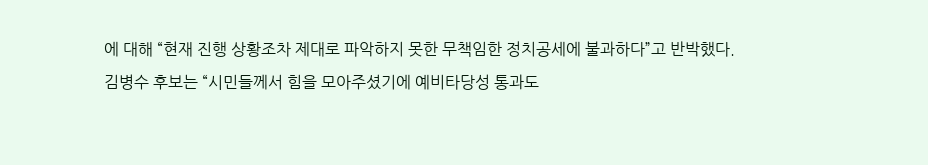에 대해 “현재 진행 상황조차 제대로 파악하지 못한 무책임한 정치공세에 불과하다”고 반박했다.
김병수 후보는 “시민들께서 힘을 모아주셨기에 예비타당성 통과도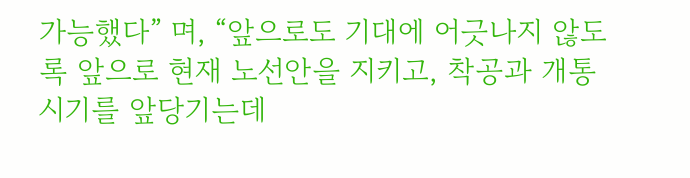가능했다” 며, “앞으로도 기대에 어긋나지 않도록 앞으로 현재 노선안을 지키고, 착공과 개통시기를 앞당기는데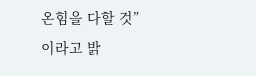온힘을 다할 것”이라고 밝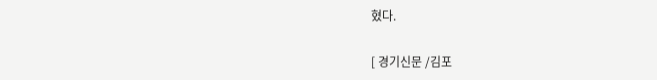혔다.

[ 경기신문 /김포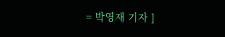= 박영재 기자 ]